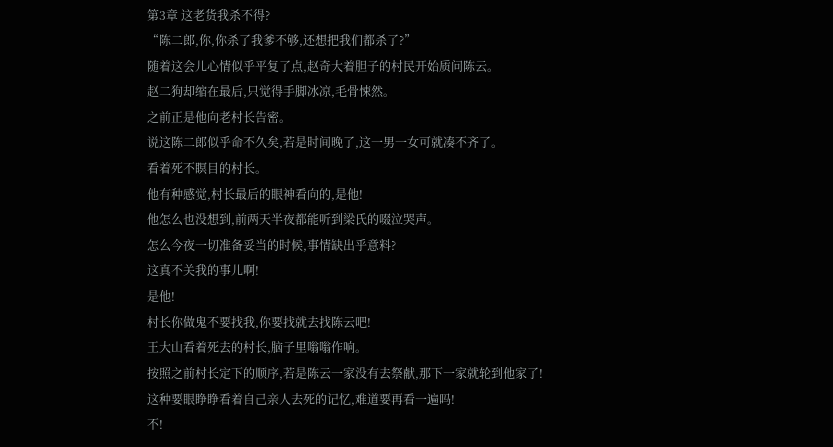第3章 这老货我杀不得?
“陈二郎,你,你杀了我爹不够,还想把我们都杀了?”
随着这会儿心情似乎平复了点,赵奇大着胆子的村民开始质问陈云。
赵二狗却缩在最后,只觉得手脚冰凉,毛骨悚然。
之前正是他向老村长告密。
说这陈二郎似乎命不久矣,若是时间晚了,这一男一女可就凑不齐了。
看着死不瞑目的村长。
他有种感觉,村长最后的眼神看向的,是他!
他怎么也没想到,前两天半夜都能听到梁氏的啜泣哭声。
怎么今夜一切准备妥当的时候,事情缺出乎意料?
这真不关我的事儿啊!
是他!
村长你做鬼不要找我,你要找就去找陈云吧!
王大山看着死去的村长,脑子里嗡嗡作响。
按照之前村长定下的顺序,若是陈云一家没有去祭献,那下一家就轮到他家了!
这种要眼睁睁看着自己亲人去死的记忆,难道要再看一遍吗!
不!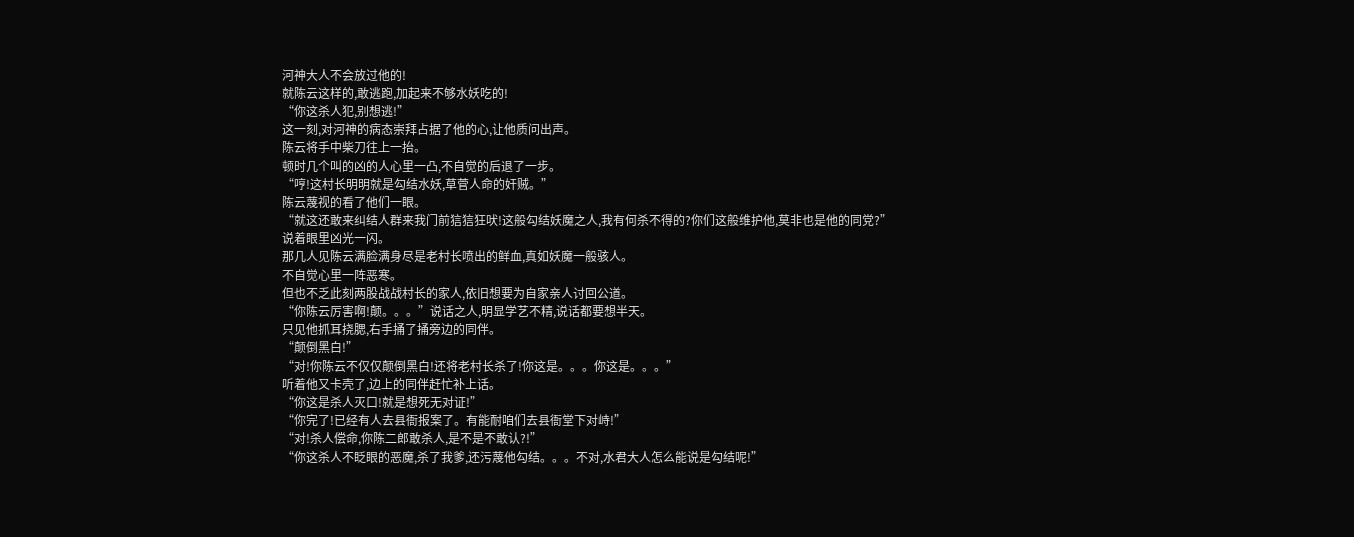河神大人不会放过他的!
就陈云这样的,敢逃跑,加起来不够水妖吃的!
“你这杀人犯,别想逃!”
这一刻,对河神的病态崇拜占据了他的心,让他质问出声。
陈云将手中柴刀往上一抬。
顿时几个叫的凶的人心里一凸,不自觉的后退了一步。
“哼!这村长明明就是勾结水妖,草菅人命的奸贼。”
陈云蔑视的看了他们一眼。
“就这还敢来纠结人群来我门前狺狺狂吠!这般勾结妖魔之人,我有何杀不得的?你们这般维护他,莫非也是他的同党?”
说着眼里凶光一闪。
那几人见陈云满脸满身尽是老村长喷出的鲜血,真如妖魔一般骇人。
不自觉心里一阵恶寒。
但也不乏此刻两股战战村长的家人,依旧想要为自家亲人讨回公道。
“你陈云厉害啊!颠。。。”说话之人,明显学艺不精,说话都要想半天。
只见他抓耳挠腮,右手捅了捅旁边的同伴。
“颠倒黑白!”
“对!你陈云不仅仅颠倒黑白!还将老村长杀了!你这是。。。你这是。。。”
听着他又卡壳了,边上的同伴赶忙补上话。
“你这是杀人灭口!就是想死无对证!”
“你完了!已经有人去县衙报案了。有能耐咱们去县衙堂下对峙!”
“对!杀人偿命,你陈二郎敢杀人,是不是不敢认?!”
“你这杀人不眨眼的恶魔,杀了我爹,还污蔑他勾结。。。不对,水君大人怎么能说是勾结呢!”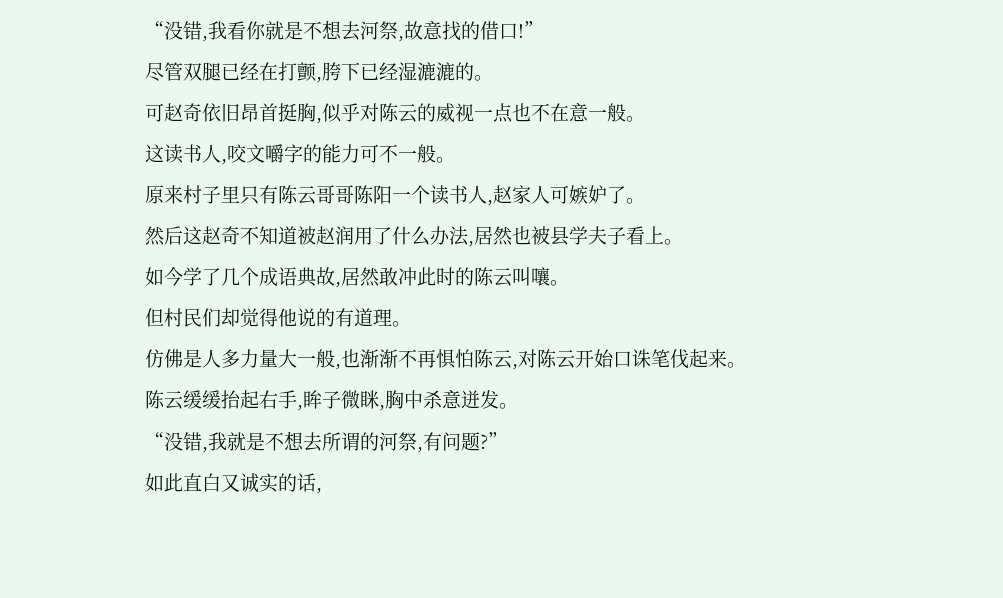“没错,我看你就是不想去河祭,故意找的借口!”
尽管双腿已经在打颤,胯下已经湿漉漉的。
可赵奇依旧昂首挺胸,似乎对陈云的威视一点也不在意一般。
这读书人,咬文嚼字的能力可不一般。
原来村子里只有陈云哥哥陈阳一个读书人,赵家人可嫉妒了。
然后这赵奇不知道被赵润用了什么办法,居然也被县学夫子看上。
如今学了几个成语典故,居然敢冲此时的陈云叫嚷。
但村民们却觉得他说的有道理。
仿佛是人多力量大一般,也渐渐不再惧怕陈云,对陈云开始口诛笔伐起来。
陈云缓缓抬起右手,眸子微眯,胸中杀意迸发。
“没错,我就是不想去所谓的河祭,有问题?”
如此直白又诚实的话,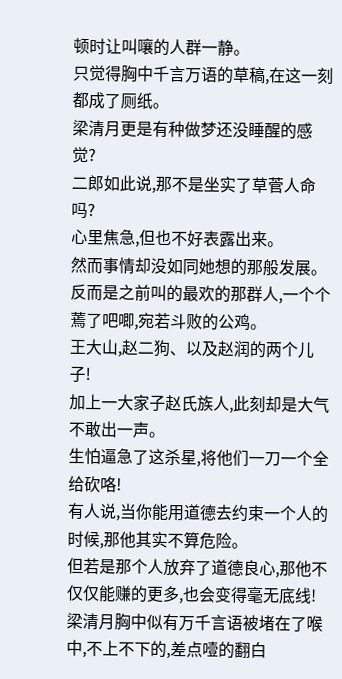顿时让叫嚷的人群一静。
只觉得胸中千言万语的草稿,在这一刻都成了厕纸。
梁清月更是有种做梦还没睡醒的感觉?
二郎如此说,那不是坐实了草菅人命吗?
心里焦急,但也不好表露出来。
然而事情却没如同她想的那般发展。
反而是之前叫的最欢的那群人,一个个蔫了吧唧,宛若斗败的公鸡。
王大山,赵二狗、以及赵润的两个儿子!
加上一大家子赵氏族人,此刻却是大气不敢出一声。
生怕逼急了这杀星,将他们一刀一个全给砍咯!
有人说,当你能用道德去约束一个人的时候,那他其实不算危险。
但若是那个人放弃了道德良心,那他不仅仅能赚的更多,也会变得毫无底线!
梁清月胸中似有万千言语被堵在了喉中,不上不下的,差点噎的翻白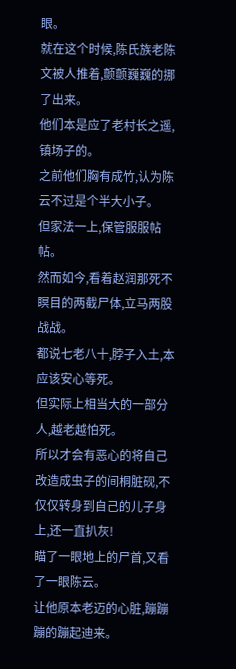眼。
就在这个时候,陈氏族老陈文被人推着,颤颤巍巍的挪了出来。
他们本是应了老村长之遥,镇场子的。
之前他们胸有成竹,认为陈云不过是个半大小子。
但家法一上,保管服服帖帖。
然而如今,看着赵润那死不瞑目的两截尸体,立马两股战战。
都说七老八十,脖子入土,本应该安心等死。
但实际上相当大的一部分人,越老越怕死。
所以才会有恶心的将自己改造成虫子的间桐脏砚,不仅仅转身到自己的儿子身上,还一直扒灰!
瞄了一眼地上的尸首,又看了一眼陈云。
让他原本老迈的心脏,蹦蹦蹦的蹦起迪来。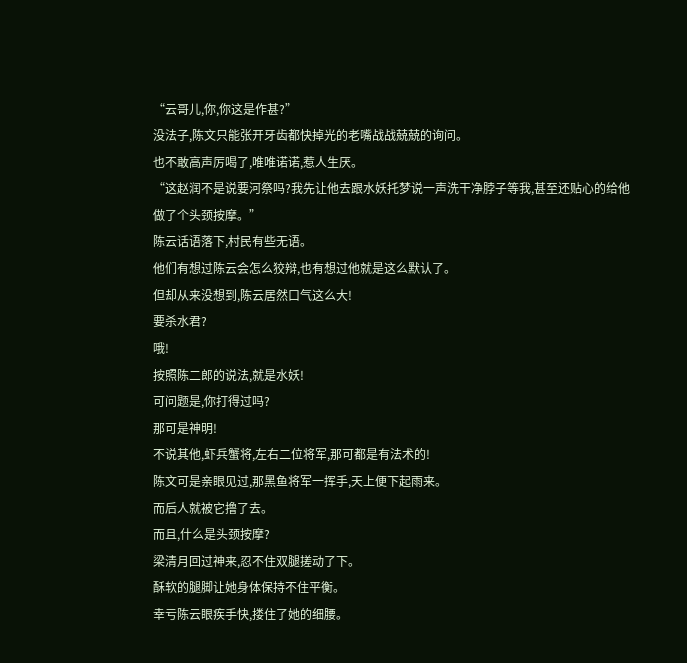“云哥儿,你,你这是作甚?”
没法子,陈文只能张开牙齿都快掉光的老嘴战战兢兢的询问。
也不敢高声厉喝了,唯唯诺诺,惹人生厌。
“这赵润不是说要河祭吗?我先让他去跟水妖托梦说一声洗干净脖子等我,甚至还贴心的给他做了个头颈按摩。”
陈云话语落下,村民有些无语。
他们有想过陈云会怎么狡辩,也有想过他就是这么默认了。
但却从来没想到,陈云居然口气这么大!
要杀水君?
哦!
按照陈二郎的说法,就是水妖!
可问题是,你打得过吗?
那可是神明!
不说其他,虾兵蟹将,左右二位将军,那可都是有法术的!
陈文可是亲眼见过,那黑鱼将军一挥手,天上便下起雨来。
而后人就被它撸了去。
而且,什么是头颈按摩?
梁清月回过神来,忍不住双腿搓动了下。
酥软的腿脚让她身体保持不住平衡。
幸亏陈云眼疾手快,搂住了她的细腰。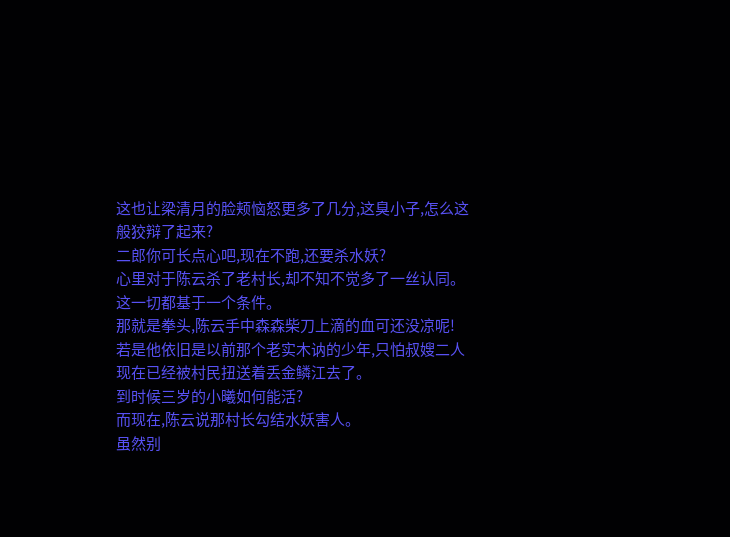这也让梁清月的脸颊恼怒更多了几分,这臭小子,怎么这般狡辩了起来?
二郎你可长点心吧,现在不跑,还要杀水妖?
心里对于陈云杀了老村长,却不知不觉多了一丝认同。
这一切都基于一个条件。
那就是拳头,陈云手中森森柴刀上滴的血可还没凉呢!
若是他依旧是以前那个老实木讷的少年,只怕叔嫂二人现在已经被村民扭送着丢金鳞江去了。
到时候三岁的小曦如何能活?
而现在,陈云说那村长勾结水妖害人。
虽然别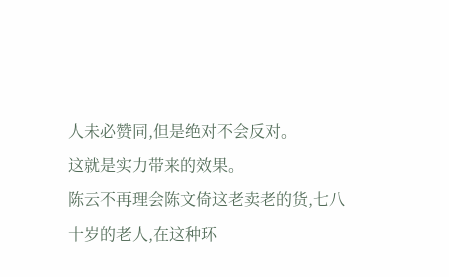人未必赞同,但是绝对不会反对。
这就是实力带来的效果。
陈云不再理会陈文倚这老卖老的货,七八十岁的老人,在这种环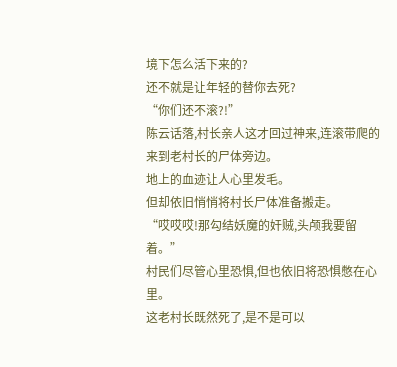境下怎么活下来的?
还不就是让年轻的替你去死?
“你们还不滚?!”
陈云话落,村长亲人这才回过神来,连滚带爬的来到老村长的尸体旁边。
地上的血迹让人心里发毛。
但却依旧悄悄将村长尸体准备搬走。
“哎哎哎!那勾结妖魔的奸贼,头颅我要留着。”
村民们尽管心里恐惧,但也依旧将恐惧憋在心里。
这老村长既然死了,是不是可以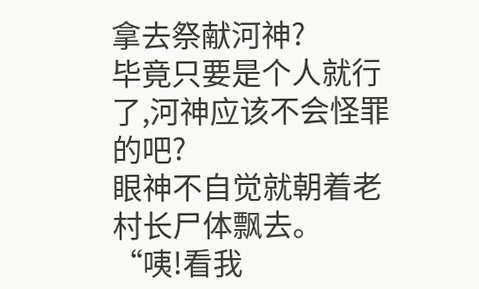拿去祭献河神?
毕竟只要是个人就行了,河神应该不会怪罪的吧?
眼神不自觉就朝着老村长尸体飘去。
“咦!看我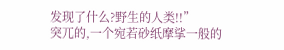发现了什么?野生的人类!!”
突兀的,一个宛若砂纸摩挲一般的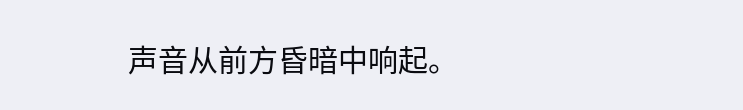声音从前方昏暗中响起。